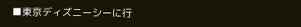■東京ディズニーシーに行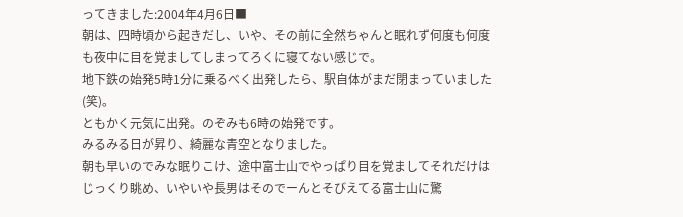ってきました:2004年4月6日■
朝は、四時頃から起きだし、いや、その前に全然ちゃんと眠れず何度も何度も夜中に目を覚ましてしまってろくに寝てない感じで。
地下鉄の始発5時1分に乗るべく出発したら、駅自体がまだ閉まっていました(笑)。
ともかく元気に出発。のぞみも6時の始発です。
みるみる日が昇り、綺麗な青空となりました。
朝も早いのでみな眠りこけ、途中富士山でやっぱり目を覚ましてそれだけはじっくり眺め、いやいや長男はそのでーんとそびえてる富士山に驚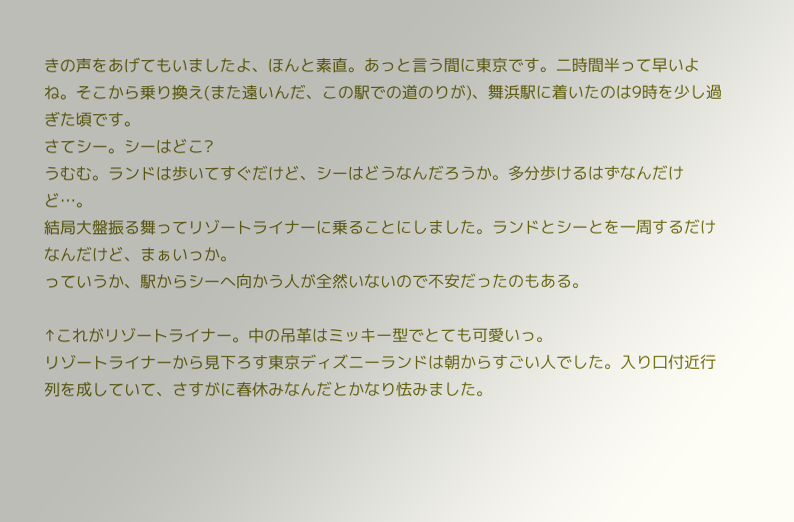きの声をあげてもいましたよ、ほんと素直。あっと言う間に東京です。二時間半って早いよね。そこから乗り換え(また遠いんだ、この駅での道のりが)、舞浜駅に着いたのは9時を少し過ぎた頃です。
さてシー。シーはどこ?
うむむ。ランドは歩いてすぐだけど、シーはどうなんだろうか。多分歩けるはずなんだけど…。
結局大盤振る舞ってリゾートライナーに乗ることにしました。ランドとシーとを一周するだけなんだけど、まぁいっか。
っていうか、駅からシーへ向かう人が全然いないので不安だったのもある。

↑これがリゾートライナー。中の吊革はミッキー型でとても可愛いっ。
リゾートライナーから見下ろす東京ディズニーランドは朝からすごい人でした。入り口付近行列を成していて、さすがに春休みなんだとかなり怯みました。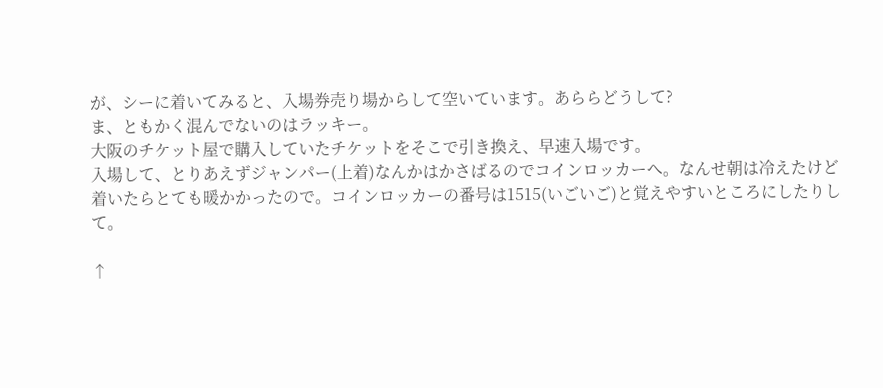が、シーに着いてみると、入場券売り場からして空いています。あららどうして?
ま、ともかく混んでないのはラッキー。
大阪のチケット屋で購入していたチケットをそこで引き換え、早速入場です。
入場して、とりあえずジャンパー(上着)なんかはかさばるのでコインロッカーへ。なんせ朝は冷えたけど着いたらとても暖かかったので。コインロッカーの番号は1515(いごいご)と覚えやすいところにしたりして。

↑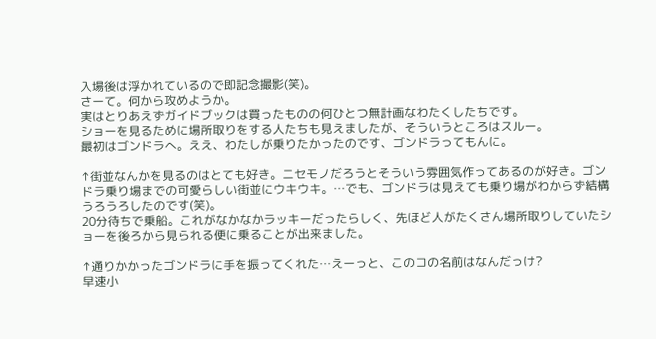入場後は浮かれているので即記念撮影(笑)。
さーて。何から攻めようか。
実はとりあえずガイドブックは買ったものの何ひとつ無計画なわたくしたちです。
ショーを見るために場所取りをする人たちも見えましたが、そういうところはスルー。
最初はゴンドラへ。ええ、わたしが乗りたかったのです、ゴンドラってもんに。

↑街並なんかを見るのはとても好き。ニセモノだろうとそういう雰囲気作ってあるのが好き。ゴンドラ乗り場までの可愛らしい街並にウキウキ。…でも、ゴンドラは見えても乗り場がわからず結構うろうろしたのです(笑)。
20分待ちで乗船。これがなかなかラッキーだったらしく、先ほど人がたくさん場所取りしていたショーを後ろから見られる便に乗ることが出来ました。

↑通りかかったゴンドラに手を振ってくれた…えーっと、このコの名前はなんだっけ?
早速小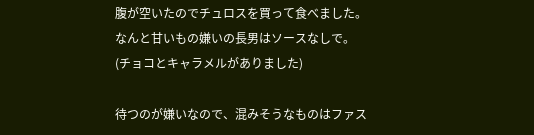腹が空いたのでチュロスを買って食べました。
なんと甘いもの嫌いの長男はソースなしで。(チョコとキャラメルがありました)

待つのが嫌いなので、混みそうなものはファス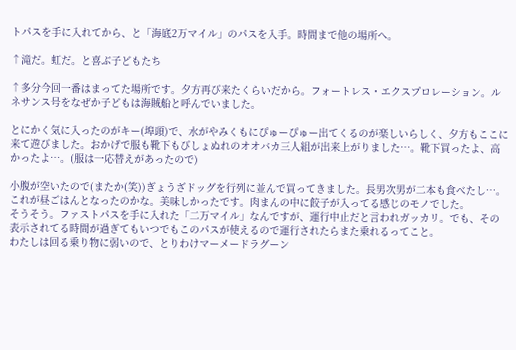トパスを手に入れてから、と「海底2万マイル」のパスを入手。時間まで他の場所へ。

↑滝だ。虹だ。と喜ぶ子どもたち

↑多分今回一番はまってた場所です。夕方再び来たくらいだから。フォートレス・エクスプロレーション。ルネサンス号をなぜか子どもは海賊船と呼んでいました。

とにかく気に入ったのがキー(埠頭)で、水がやみくもにぴゅーぴゅー出てくるのが楽しいらしく、夕方もここに来て遊びました。おかげで服も靴下もびしょぬれのオオバカ三人組が出来上がりました…。靴下買ったよ、高かったよ…。(服は一応替えがあったので)

小腹が空いたので(またか(笑))ぎょうざドッグを行列に並んで買ってきました。長男次男が二本も食べたし…。これが昼ごはんとなったのかな。美味しかったです。肉まんの中に餃子が入ってる感じのモノでした。
そうそう。ファストパスを手に入れた「二万マイル」なんですが、運行中止だと言われガッカリ。でも、その表示されてる時間が過ぎてもいつでもこのパスが使えるので運行されたらまた乗れるってこと。
わたしは回る乗り物に弱いので、とりわけマーメードラグーン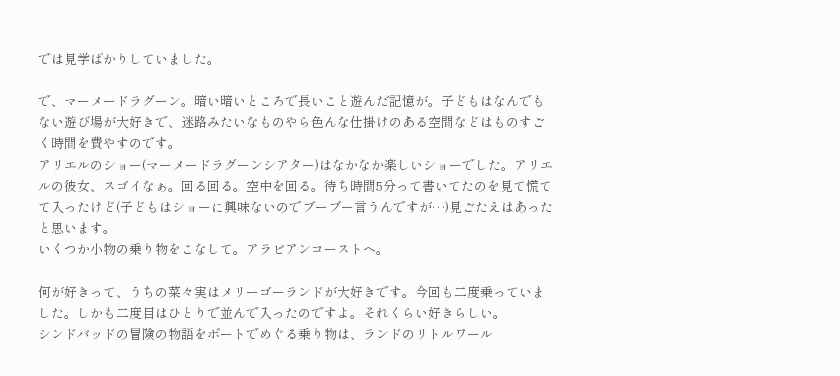では見学ばかりしていました。

で、マーメードラグーン。暗い暗いところで長いこと遊んだ記憶が。子どもはなんでもない遊び場が大好きで、迷路みたいなものやら色んな仕掛けのある空間などはものすごく時間を費やすのです。
アリエルのショー(マーメードラグーンシアター)はなかなか楽しいショーでした。アリエルの彼女、スゴイなぁ。回る回る。空中を回る。待ち時間5分って書いてたのを見て慌てて入ったけど(子どもはショーに興味ないのでブーブー言うんですが…)見ごたえはあったと思います。
いくつか小物の乗り物をこなして。アラビアンコーストへ。

何が好きって、うちの菜々実はメリーゴーランドが大好きです。今回も二度乗っていました。しかも二度目はひとりで並んで入ったのですよ。それくらい好きらしい。
シンドバッドの冒険の物語をボートでめぐる乗り物は、ランドのリトルワール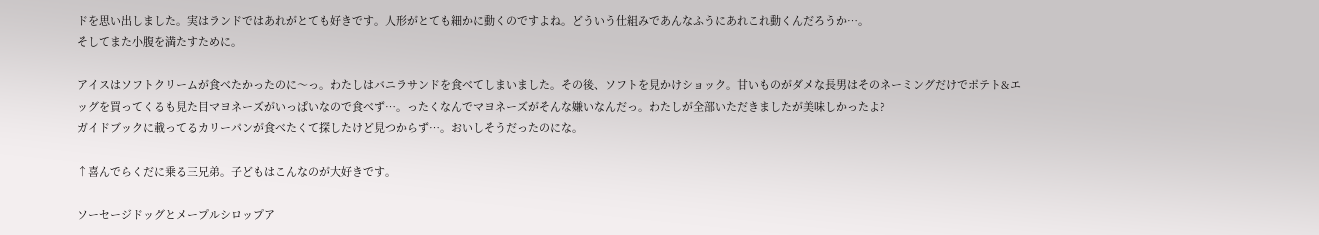ドを思い出しました。実はランドではあれがとても好きです。人形がとても細かに動くのですよね。どういう仕組みであんなふうにあれこれ動くんだろうか…。
そしてまた小腹を満たすために。

アイスはソフトクリームが食べたかったのに〜っ。わたしはバニラサンドを食べてしまいました。その後、ソフトを見かけショック。甘いものがダメな長男はそのネーミングだけでポテト&エッグを買ってくるも見た目マヨネーズがいっぱいなので食べず…。ったくなんでマヨネーズがそんな嫌いなんだっ。わたしが全部いただきましたが美味しかったよ?
ガイドブックに載ってるカリーパンが食べたくて探したけど見つからず…。おいしそうだったのにな。

↑喜んでらくだに乗る三兄弟。子どもはこんなのが大好きです。

ソーセージドッグとメープルシロップア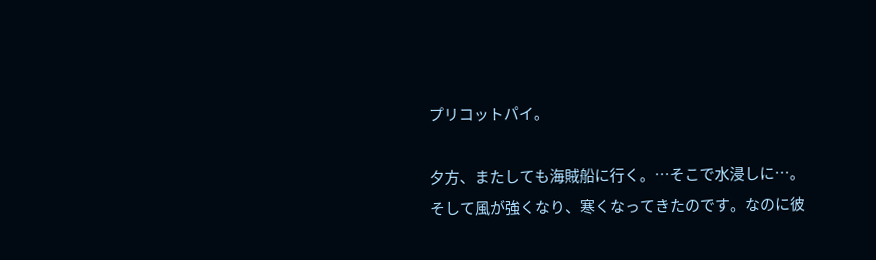プリコットパイ。

夕方、またしても海賊船に行く。…そこで水浸しに…。
そして風が強くなり、寒くなってきたのです。なのに彼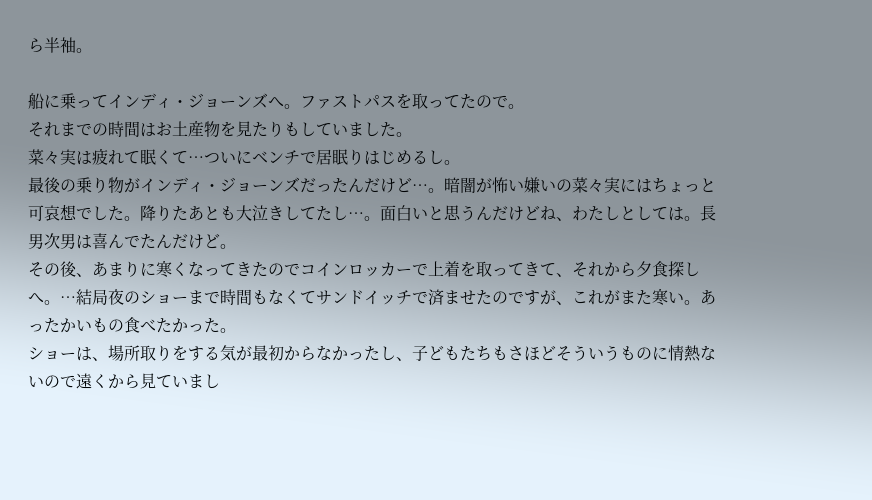ら半袖。

船に乗ってインディ・ジョーンズへ。ファストパスを取ってたので。
それまでの時間はお土産物を見たりもしていました。
菜々実は疲れて眠くて…ついにベンチで居眠りはじめるし。
最後の乗り物がインディ・ジョーンズだったんだけど…。暗闇が怖い嫌いの菜々実にはちょっと可哀想でした。降りたあとも大泣きしてたし…。面白いと思うんだけどね、わたしとしては。長男次男は喜んでたんだけど。
その後、あまりに寒くなってきたのでコインロッカーで上着を取ってきて、それから夕食探しへ。…結局夜のショーまで時間もなくてサンドイッチで済ませたのですが、これがまた寒い。あったかいもの食べたかった。
ショーは、場所取りをする気が最初からなかったし、子どもたちもさほどそういうものに情熱ないので遠くから見ていまし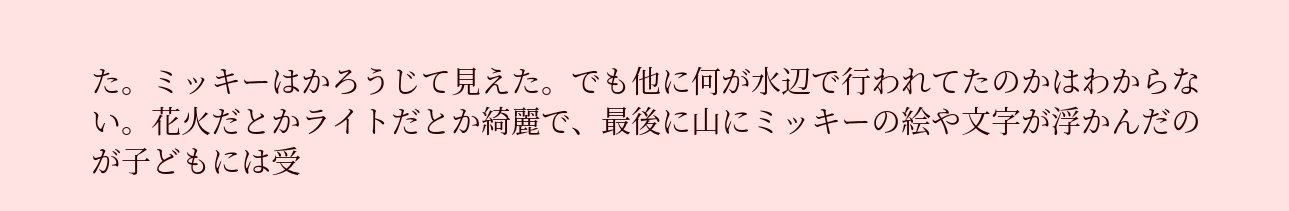た。ミッキーはかろうじて見えた。でも他に何が水辺で行われてたのかはわからない。花火だとかライトだとか綺麗で、最後に山にミッキーの絵や文字が浮かんだのが子どもには受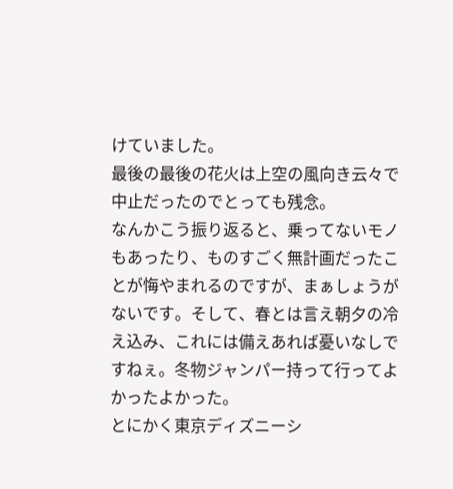けていました。
最後の最後の花火は上空の風向き云々で中止だったのでとっても残念。
なんかこう振り返ると、乗ってないモノもあったり、ものすごく無計画だったことが悔やまれるのですが、まぁしょうがないです。そして、春とは言え朝夕の冷え込み、これには備えあれば憂いなしですねぇ。冬物ジャンパー持って行ってよかったよかった。
とにかく東京ディズニーシ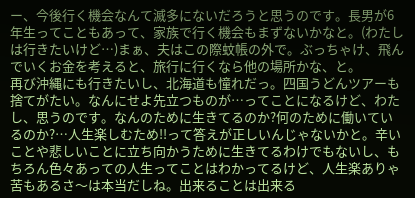ー、今後行く機会なんて滅多にないだろうと思うのです。長男が6年生ってこともあって、家族で行く機会もまずないかなと。(わたしは行きたいけど…)まぁ、夫はこの際蚊帳の外で。ぶっちゃけ、飛んでいくお金を考えると、旅行に行くなら他の場所かな、と。
再び沖縄にも行きたいし、北海道も憧れだっ。四国うどんツアーも捨てがたい。なんにせよ先立つものが…ってことになるけど、わたし、思うのです。なんのために生きてるのか?何のために働いているのか?…人生楽しむため!!って答えが正しいんじゃないかと。辛いことや悲しいことに立ち向かうために生きてるわけでもないし、もちろん色々あっての人生ってことはわかってるけど、人生楽ありゃ苦もあるさ〜は本当だしね。出来ることは出来る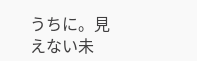うちに。見えない未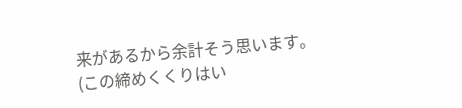来があるから余計そう思います。
(この締めくくりはい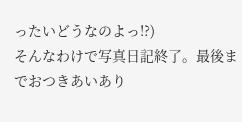ったいどうなのよっ!?)
そんなわけで写真日記終了。最後までおつきあいあり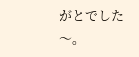がとでした〜。